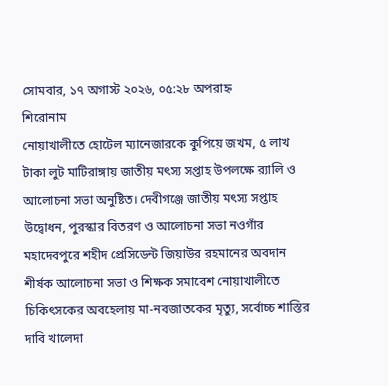সোমবার, ১৭ অগাস্ট ২০২৬, ০৫:২৮ অপরাহ্ন
শিরোনাম
নোয়াখালীতে হোটেল ম্যানেজারকে কুপিয়ে জখম, ৫ লাখ টাকা লুট মাটিরাঙ্গায় জাতীয় মৎস্য সপ্তাহ উপলক্ষে র‍্যালি ও আলোচনা সভা অনুষ্টিত। দেবীগঞ্জে জাতীয় মৎস্য সপ্তাহ উদ্বোধন, পুরস্কার বিতরণ ও আলোচনা সভা নওগাঁর মহাদেবপুরে শহীদ প্রেসিডেন্ট জিয়াউর রহমানের অবদান শীর্ষক আলোচনা সভা ও শিক্ষক সমাবেশ নোয়াখালীতে চিকিৎসকের অবহেলায় মা-নবজাতকের মৃত্যু, সর্বোচ্চ শাস্তির দাবি খালেদা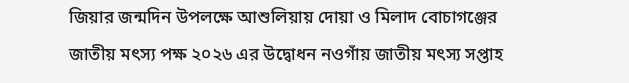জিয়ার জন্মদিন উপলক্ষে আশুলিয়ায় দোয়া ও মিলাদ বোচাগঞ্জের জাতীয় মৎস্য পক্ষ ২০২৬ এর উদ্বোধন নওগাঁয় জাতীয় মৎস্য সপ্তাহ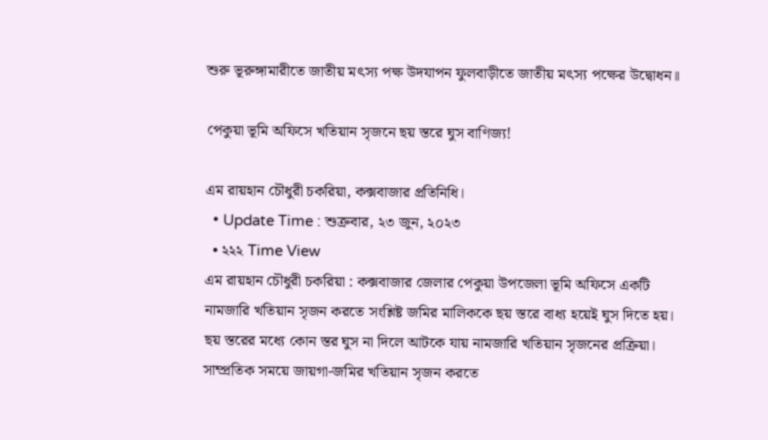শুরু ভূরুঙ্গামারীতে জাতীয় মৎস্য পক্ষ উদযাপন ফুলবাড়ীতে জাতীয় মৎস্য পক্ষের উদ্বোধন॥

পেকুয়া ভূমি অফিসে খতিয়ান সৃজনে ছয় স্তরে ঘুস বাণিজ্য!

এম রায়হান চৌধুরী চকরিয়া, কক্সবাজার প্রতিনিধি।
  • Update Time : শুক্রবার, ২৩ জুন, ২০২৩
  • ২২২ Time View
এম রায়হান চৌধুরী চকরিয়া : কক্সবাজার জেলার পেকুয়া উপজেলা ভূমি অফিসে একটি নামজারি খতিয়ান সৃজন করতে সংশ্লিষ্ট জমির মালিককে ছয় স্তরে বাধ্য হয়েই ঘুস দিতে হয়।  ছয় স্তরের মধ্যে কোন স্তর ঘুস না দিলে আটকে যায় নামজারি খতিয়ান সৃজনের প্রক্রিয়া। সাম্প্রতিক সময়ে জায়গা-জমির খতিয়ান সৃজন করতে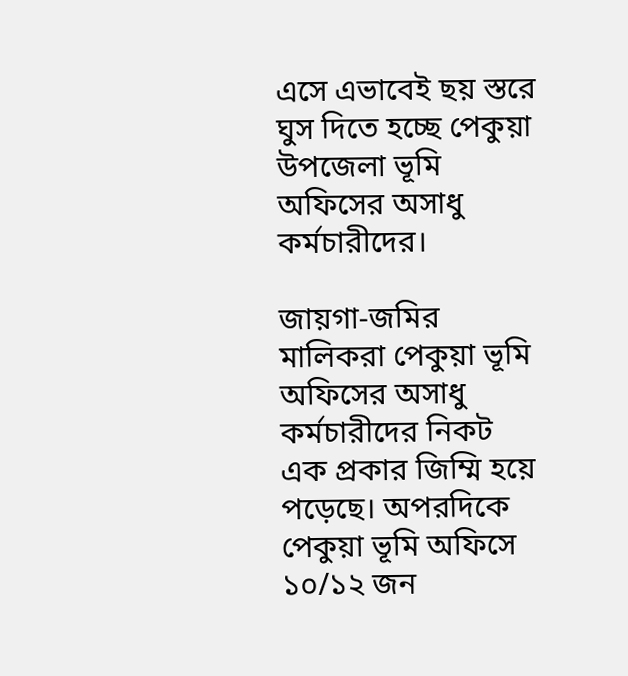এসে এভাবেই ছয় স্তরে ঘুস দিতে হচ্ছে পেকুয়া উপজেলা ভূমি অফিসের অসাধু কর্মচারীদের।

জায়গা-জমির মালিকরা পেকুয়া ভূমি অফিসের অসাধু কর্মচারীদের নিকট এক প্রকার জিম্মি হয়ে পড়েছে। অপরদিকে পেকুয়া ভূমি অফিসে ১০/১২ জন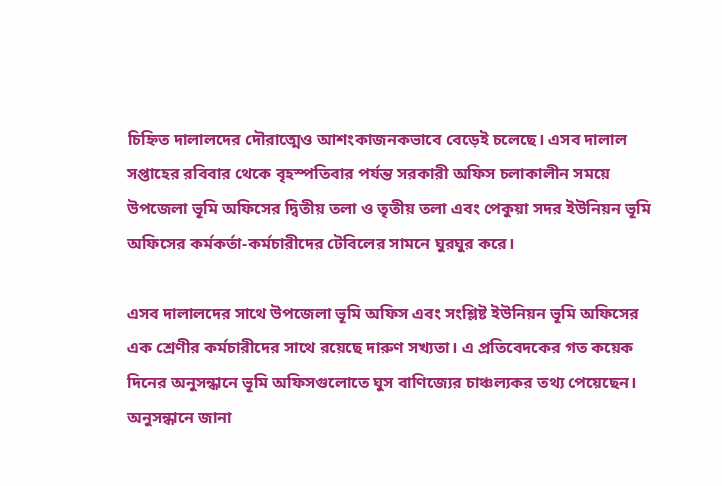চিহ্নিত দালালদের দৌরাত্মেও আশংকাজনকভাবে বেড়েই চলেছে। এসব দালাল সপ্তাহের রবিবার থেকে বৃহস্পতিবার পর্যন্ত সরকারী অফিস চলাকালীন সময়ে উপজেলা ভূমি অফিসের দ্বিতীয় তলা ও তৃতীয় তলা এবং পেকুয়া সদর ইউনিয়ন ভূমি অফিসের কর্মকর্তা-কর্মচারীদের টেবিলের সামনে ঘুরঘুর করে।

এসব দালালদের সাথে উপজেলা ভূমি অফিস এবং সংশ্লিষ্ট ইউনিয়ন ভূমি অফিসের এক শ্রেণীর কর্মচারীদের সাথে রয়েছে দারুণ সখ্যতা। এ প্রতিবেদকের গত কয়েক দিনের অনুসন্ধানে ভূমি অফিসগুলোতে ঘুস বাণিজ্যের চাঞ্চল্যকর তথ্য পেয়েছেন। অনুসন্ধানে জানা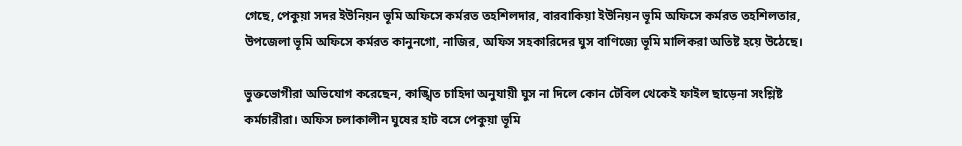গেছে, পেকুয়া সদর ইউনিয়ন ভূমি অফিসে কর্মরত তহশিলদার, বারবাকিয়া ইউনিয়ন ভূমি অফিসে কর্মরত তহশিলতার, উপজেলা ভূমি অফিসে কর্মরত কানুনগো, নাজির, অফিস সহকারিদের ঘুস বাণিজ্যে ভূমি মালিকরা অতিষ্ট হয়ে উঠেছে।

ভুক্তভোগীরা অভিযোগ করেছেন, কাঙ্খিত চাহিদা অনুযায়ী ঘুস না দিলে কোন টেবিল থেকেই ফাইল ছাড়েনা সংশ্লিষ্ট কর্মচারীরা। অফিস চলাকালীন ঘুষের হাট বসে পেকুয়া ভূমি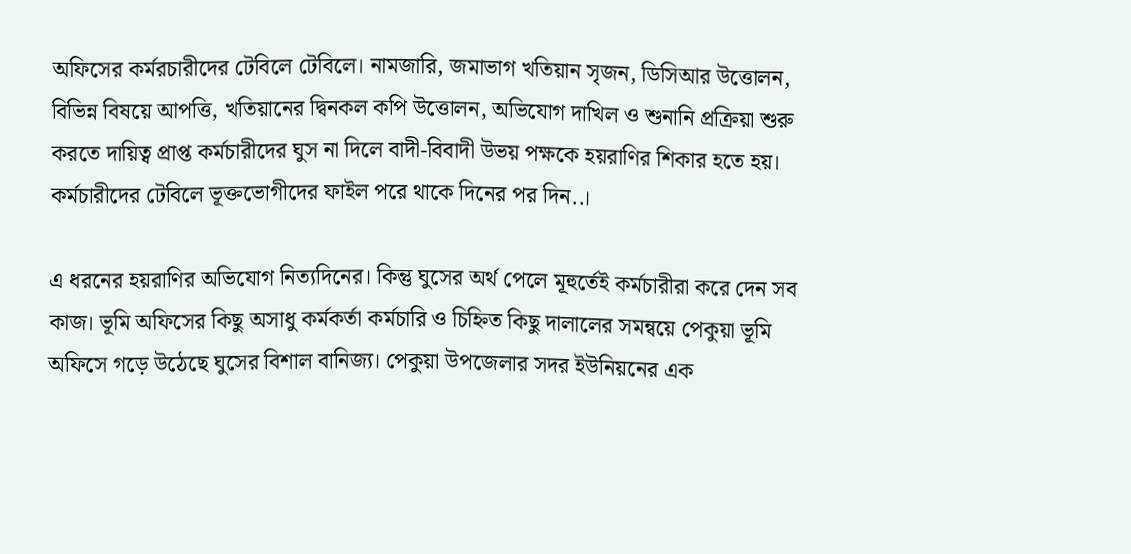অফিসের কর্মরচারীদের টেবিলে টেবিলে। নামজারি, জমাভাগ খতিয়ান সৃজন, ডিসিআর উত্তোলন, বিভিন্ন বিষয়ে আপত্তি, খতিয়ানের দ্বিনকল কপি উত্তোলন, অভিযোগ দাখিল ও শুনানি প্রক্রিয়া শুরু করতে দায়িত্ব প্রাপ্ত কর্মচারীদের ঘুস না দিলে বাদী-বিবাদী উভয় পক্ষকে হয়রাণির শিকার হতে হয়। কর্মচারীদের টেবিলে ভূক্তভোগীদের ফাইল পরে থাকে দিনের পর দিন..।

এ ধরনের হয়রাণির অভিযোগ নিত্যদিনের। কিন্তু ঘুসের অর্থ পেলে মূহুর্তেই কর্মচারীরা করে দেন সব কাজ। ভূমি অফিসের কিছু অসাধু কর্মকর্তা কর্মচারি ও চিহ্নিত কিছু দালালের সমন্বয়ে পেকুয়া ভূমি অফিসে গড়ে উঠেছে ঘুসের বিশাল বানিজ্য। পেকুয়া উপজেলার সদর ইউনিয়নের এক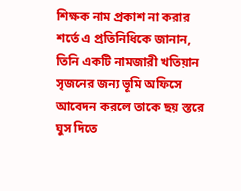শিক্ষক নাম প্রকাশ না করার শর্তে এ প্রতিনিধিকে জানান, তিনি একটি নামজারী খতিয়ান সৃজনের জন্য ভূমি অফিসে আবেদন করলে তাকে ছয় স্তরে ঘুস দিতে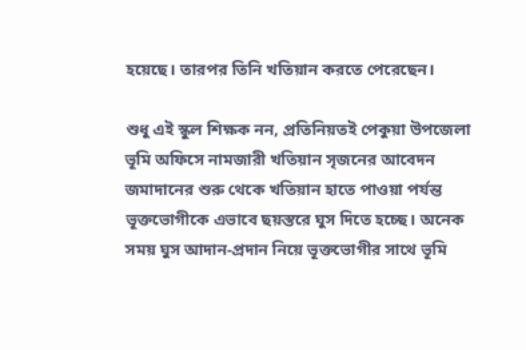হয়েছে। তারপর তিনি খতিয়ান করতে পেরেছেন।

শুধু এই স্কুল শিক্ষক নন, প্রতিনিয়তই পেকুয়া উপজেলা ভূমি অফিসে নামজারী খতিয়ান সৃজনের আবেদন জমাদানের শুরু থেকে খতিয়ান হাতে পাওয়া পর্যন্ত ভূক্তভোগীকে এভাবে ছয়স্তরে ঘুস দিতে হচ্ছে। অনেক সময় ঘুস আদান-প্রদান নিয়ে ভূক্তভোগীর সাথে ভূমি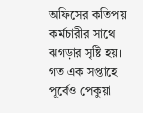অফিসের কতিপয় কর্মচারীর সাথে ঝগড়ার সৃষ্টি হয়। গত এক সপ্তাহে পূর্বেও পেকুয়া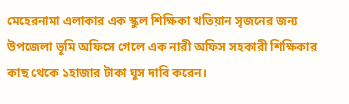মেহেরনামা এলাকার এক স্কুল শিক্ষিকা খতিয়ান সৃজনের জন্য উপজেলা ভূমি অফিসে গেলে এক নারী অফিস সহকারী শিক্ষিকার কাছ থেকে ১হাজার টাকা ঘুস দাবি করেন।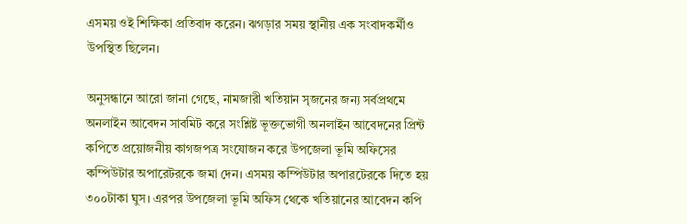এসময় ওই শিক্ষিকা প্রতিবাদ করেন। ঝগড়ার সময় স্থানীয় এক সংবাদকর্মীও উপস্থিত ছিলেন।

অনুসন্ধানে আরো জানা গেছে, নামজারী খতিয়ান সৃজনের জন্য সর্বপ্রথমে অনলাইন আবেদন সাবমিট করে সংশ্লিষ্ট ভূক্তভোগী অনলাইন আবেদনের প্রিন্ট কপিতে প্রয়োজনীয় কাগজপত্র সংযোজন করে উপজেলা ভূমি অফিসের কম্পিউটার অপারেটরকে জমা দেন। এসময় কম্পিউটার অপারটেরকে দিতে হয় ৩০০টাকা ঘুস। এরপর উপজেলা ভূমি অফিস থেকে খতিয়ানের আবেদন কপি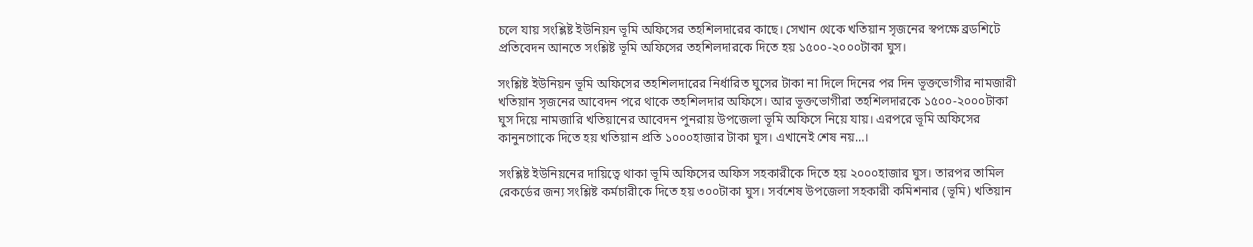চলে যায় সংশ্লিষ্ট ইউনিয়ন ভূমি অফিসের তহশিলদারের কাছে। সেখান থেকে খতিয়ান সৃজনের স্বপক্ষে ব্রডশিটে প্রতিবেদন আনতে সংশ্লিষ্ট ভূমি অফিসের তহশিলদারকে দিতে হয় ১৫০০-২০০০টাকা ঘুস।

সংশ্লিষ্ট ইউনিয়ন ভূমি অফিসের তহশিলদারের নির্ধারিত ঘুসের টাকা না দিলে দিনের পর দিন ভূক্তভোগীর নামজারী খতিয়ান সৃজনের আবেদন পরে থাকে তহশিলদার অফিসে। আর ভূক্তভোগীরা তহশিলদারকে ১৫০০-২০০০টাকা ঘুস দিয়ে নামজারি খতিয়ানের আবেদন পুনরায় উপজেলা ভূমি অফিসে নিয়ে যায়। এরপরে ভূমি অফিসের কানুনগোকে দিতে হয় খতিয়ান প্রতি ১০০০হাজার টাকা ঘুস। এখানেই শেষ নয়…।

সংশ্লিষ্ট ইউনিয়নের দায়িত্বে থাকা ভূমি অফিসের অফিস সহকারীকে দিতে হয় ২০০০হাজার ঘুস। তারপর তামিল রেকর্ডের জন্য সংশ্লিষ্ট কর্মচারীকে দিতে হয় ৩০০টাকা ঘুস। সর্বশেষ উপজেলা সহকারী কমিশনার (ভূমি) খতিয়ান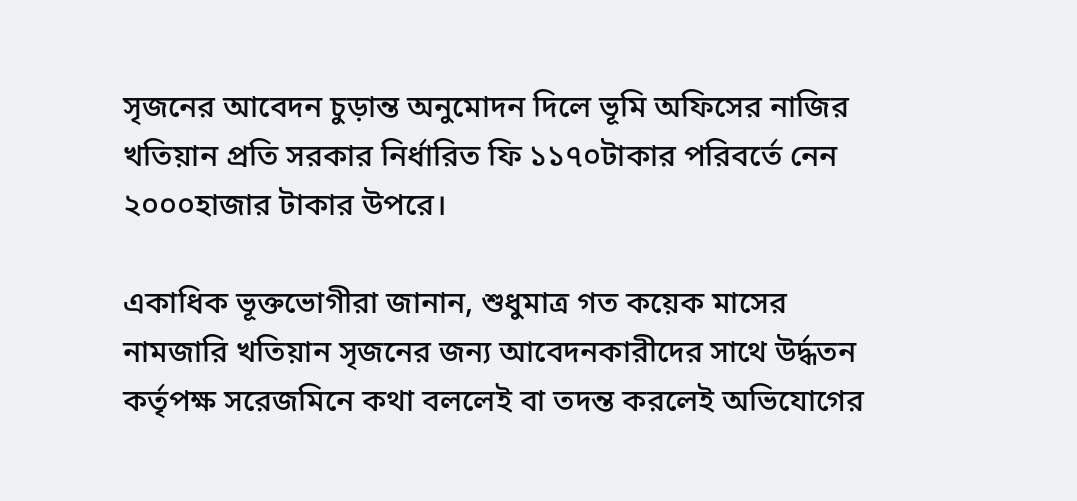সৃজনের আবেদন চুড়ান্ত অনুমোদন দিলে ভূমি অফিসের নাজির খতিয়ান প্রতি সরকার নির্ধারিত ফি ১১৭০টাকার পরিবর্তে নেন ২০০০হাজার টাকার উপরে।

একাধিক ভূক্তভোগীরা জানান, শুধুমাত্র গত কয়েক মাসের নামজারি খতিয়ান সৃজনের জন্য আবেদনকারীদের সাথে উর্দ্ধতন কর্তৃপক্ষ সরেজমিনে কথা বললেই বা তদন্ত করলেই অভিযোগের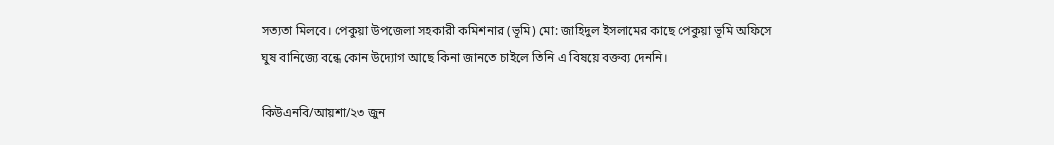সত্যতা মিলবে। পেকুয়া উপজেলা সহকারী কমিশনার (ভূমি) মো: জাহিদুল ইসলামের কাছে পেকুয়া ভূমি অফিসে ঘুষ বানিজ্যে বন্ধে কোন উদ্যোগ আছে কিনা জানতে চাইলে তিনি এ বিষয়ে বক্তব্য দেননি।

কিউএনবি/আয়শা/২৩ জুন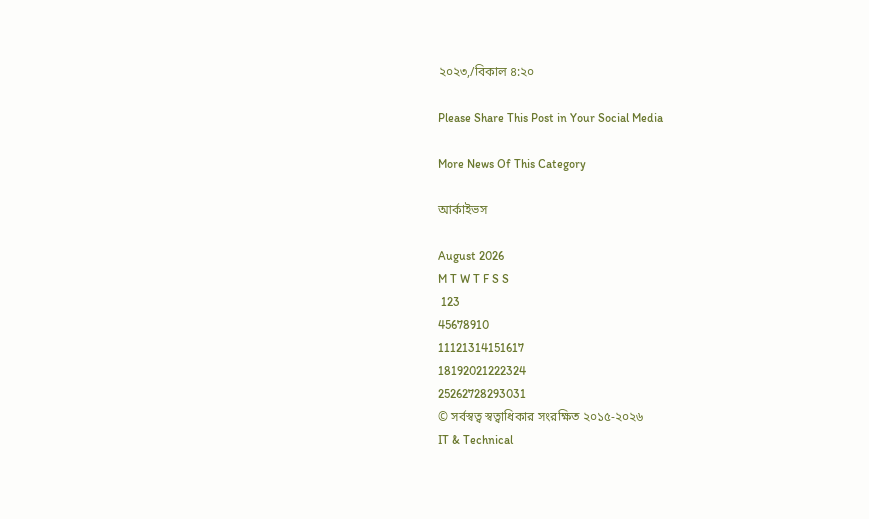২০২৩,/বিকাল ৪:২০

Please Share This Post in Your Social Media

More News Of This Category

আর্কাইভস

August 2026
M T W T F S S
 123
45678910
11121314151617
18192021222324
25262728293031
© সর্বস্বত্ব স্বত্বাধিকার সংরক্ষিত ২০১৫-২০২৬
IT & Technical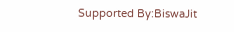Supported By:BiswaJit